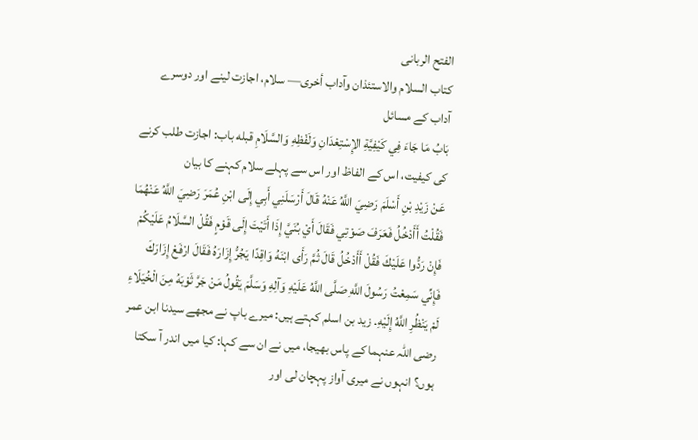الفتح الربانی
كتاب السلام والاستئذان وآداب أخرى— سلام، اجازت لینے اور دوسرے آداب کے مسائل
بَابُ مَا جَاءَ فِي كَيْفِيَّةِ الإِسْتِعْدَانِ وَلَفْظِهِ وَالسَّلَامِ قبله باب: اجازت طلب کرنے کی کیفیت، اس کے الفاظ اور اس سے پہلے سلام کہنے کا بیان
عَنْ زَيْدِ بْنِ أَسْلَمَ رَضِيَ اللَّهُ عَنْهُ قَالَ أَرْسَلَنِي أَبِي إِلَى ابْنِ عُمَرَ رَضِيَ اللَّهُ عَنْهُمَا فَقُلْتُ أَأَدْخُلُ فَعَرَفَ صَوْتِي فَقَالَ أَيْ بُنَيَّ إِذَا أَتَيْتَ إِلَى قَوْمٍ فَقُلْ السَّلَامُ عَلَيْكُمْ فَإِنْ رَدُّوا عَلَيْكَ فَقُلْ أَأَدْخُلُ قَالَ ثُمَّ رَأَى ابْنَهُ وَاقِدًا يَجُرُّ إِزَارَهُ فَقَالَ ارْفَعْ إِزَارَكَ فَإِنِّي سَمِعْتُ رَسُولَ اللَّهِ صَلَّى اللَّهُ عَلَيْهِ وَآلِهِ وَسَلَّمَ يَقُولُ مَنْ جَرَّ ثَوْبَهُ مِنَ الْخُيَلَاءِ لَمْ يَنْظُرِ اللَّهُ إِلَيْهِ۔ زید بن اسلم کہتے ہیں: میرے باپ نے مجھے سیدنا ابن عمر رضی اللہ عنہما کے پاس بھیجا، میں نے ان سے کہا: کیا میں اندر آ سکتا ہوں؟ انہوں نے میری آواز پہچان لی اور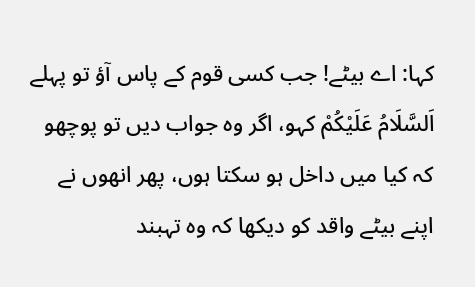کہا: اے بیٹے! جب کسی قوم کے پاس آؤ تو پہلے اَلسَّلَامُ عَلَیْکُمْ کہو، اگر وہ جواب دیں تو پوچھو کہ کیا میں داخل ہو سکتا ہوں، پھر انھوں نے اپنے بیٹے واقد کو دیکھا کہ وہ تہبند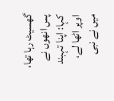گھسیٹ رہا تھا، پس انھوں نے کہا: اپنا تہبند اوپر اٹھا لے، میں نے نبی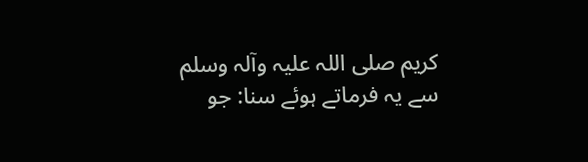کریم صلی اللہ علیہ وآلہ وسلم سے یہ فرماتے ہوئے سنا: جو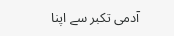آدمی تکبر سے اپنا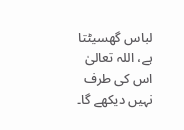لباس گھسیٹتا ہے، اللہ تعالیٰ اس کی طرف نہیں دیکھے گا۔